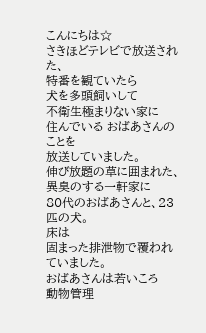こんにちは☆
さきほどテレビで放送された、
特番を観ていたら
犬を多頭飼いして
不衛生極まりない家に
住んでいる おばあさんのことを
放送していました。
伸び放題の草に囲まれた、
異臭のする一軒家に
80代のおばあさんと、23匹の犬。
床は
固まった排泄物で覆われていました。
おばあさんは若いころ
動物管理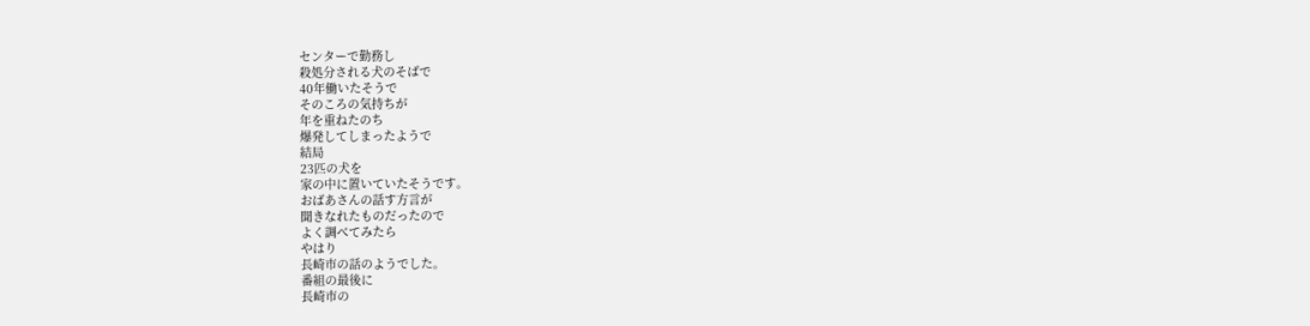センターで勤務し
殺処分される犬のそばで
40年働いたそうで
そのころの気持ちが
年を重ねたのち
爆発してしまったようで
結局
23匹の犬を
家の中に置いていたそうです。
おばあさんの話す方言が
聞きなれたものだったので
よく調べてみたら
やはり
長崎市の話のようでした。
番組の最後に
長崎市の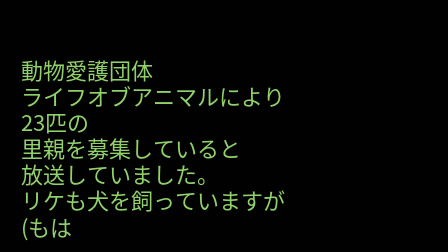動物愛護団体
ライフオブアニマルにより
23匹の
里親を募集していると
放送していました。
リケも犬を飼っていますが
(もは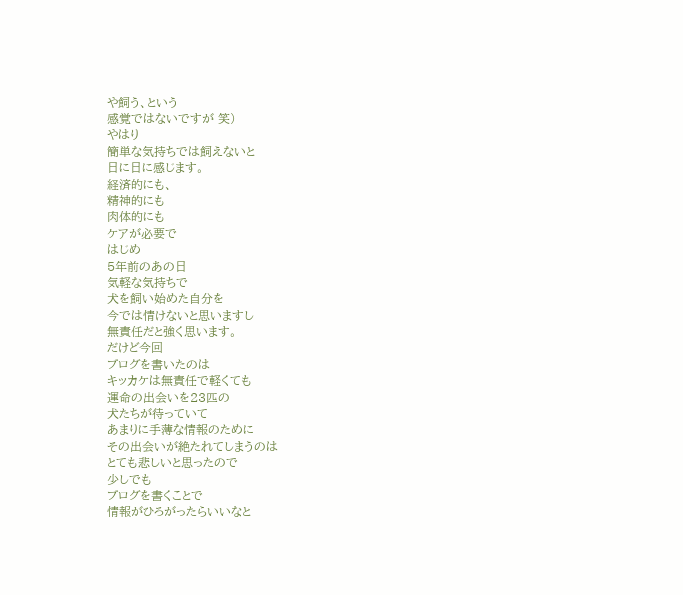や飼う、という
感覚ではないですが 笑)
やはり
簡単な気持ちでは飼えないと
日に日に感じます。
経済的にも、
精神的にも
肉体的にも
ケアが必要で
はじめ
5年前のあの日
気軽な気持ちで
犬を飼い始めた自分を
今では情けないと思いますし
無責任だと強く思います。
だけど今回
ブログを書いたのは
キッカケは無責任で軽くても
運命の出会いを23匹の
犬たちが待っていて
あまりに手薄な情報のために
その出会いが絶たれてしまうのは
とても悲しいと思ったので
少しでも
ブログを書くことで
情報がひろがったらいいなと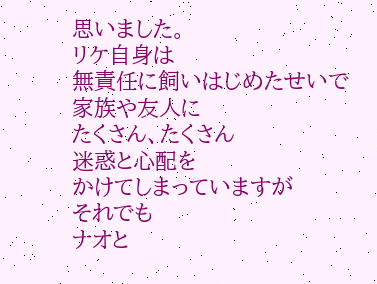思いました。
リケ自身は
無責任に飼いはじめたせいで
家族や友人に
たくさん、たくさん
迷惑と心配を
かけてしまっていますが
それでも
ナオと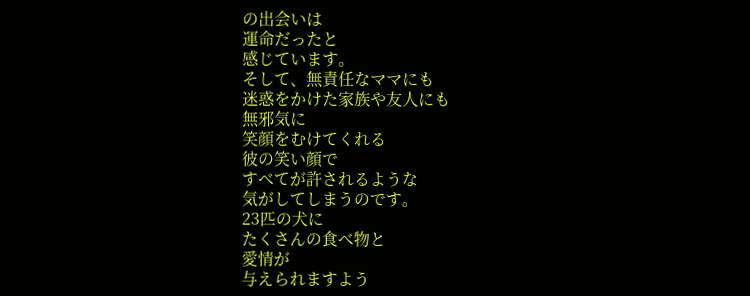の出会いは
運命だったと
感じています。
そして、無責任なママにも
迷惑をかけた家族や友人にも
無邪気に
笑顔をむけてくれる
彼の笑い顔で
すべてが許されるような
気がしてしまうのです。
23匹の犬に
たくさんの食べ物と
愛情が
与えられますよう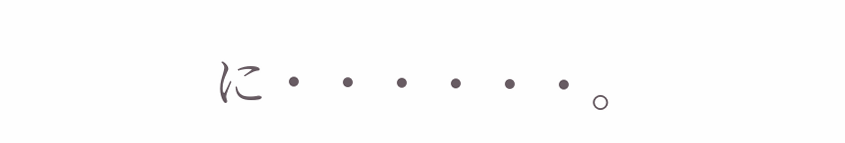に・・・・・・。